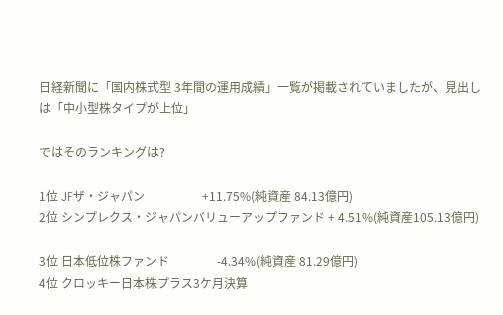日経新聞に「国内株式型 3年間の運用成績」一覧が掲載されていましたが、見出しは「中小型株タイプが上位」

ではそのランキングは?

1位 JFザ・ジャパン                   +11.75%(純資産 84.13億円)
2位 シンプレクス・ジャパンバリューアップファンド + 4.51%(純資産105.13億円)

3位 日本低位株ファンド                -4.34%(純資産 81.29億円)
4位 クロッキー日本株プラス3ケ月決算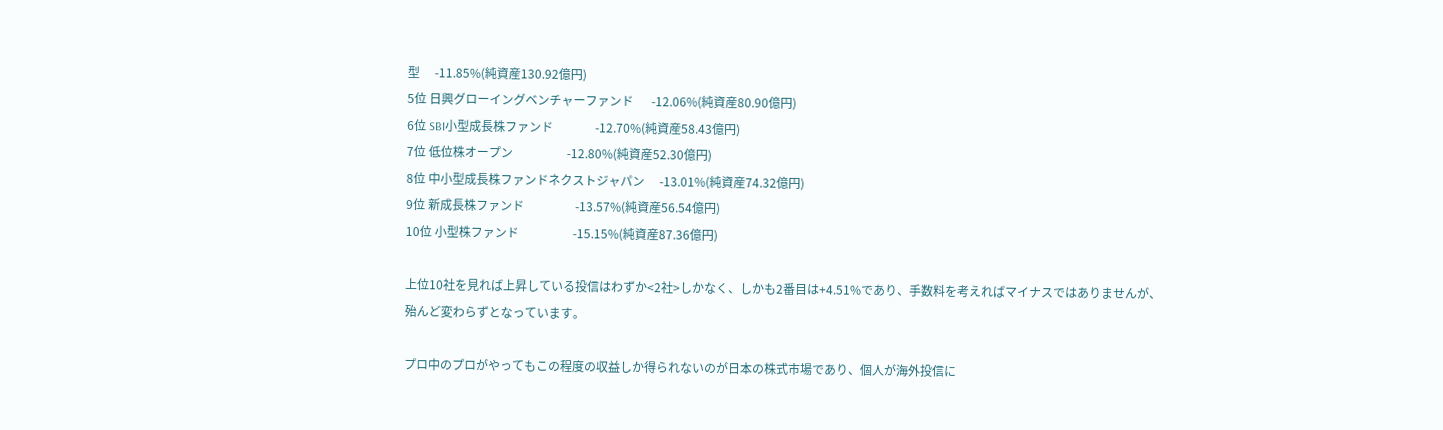型     -11.85%(純資産130.92億円)
5位 日興グローイングベンチャーファンド      -12.06%(純資産80.90億円)
6位 SBI小型成長株ファンド              -12.70%(純資産58.43億円)
7位 低位株オープン                  -12.80%(純資産52.30億円)
8位 中小型成長株ファンドネクストジャパン     -13.01%(純資産74.32億円)
9位 新成長株ファンド                 -13.57%(純資産56.54億円)
10位 小型株ファンド                  -15.15%(純資産87.36億円)

上位10社を見れば上昇している投信はわずか<2社>しかなく、しかも2番目は+4.51%であり、手数料を考えればマイナスではありませんが、殆んど変わらずとなっています。

プロ中のプロがやってもこの程度の収益しか得られないのが日本の株式市場であり、個人が海外投信に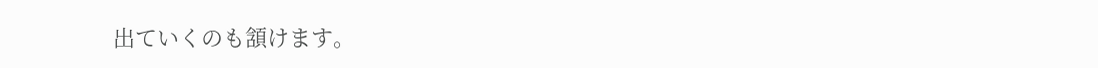出ていくのも頷けます。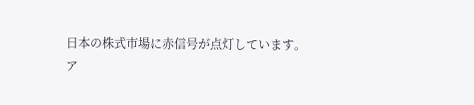日本の株式市場に赤信号が点灯しています。
ア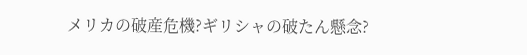メリカの破産危機?ギリシャの破たん懸念?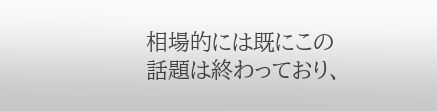相場的には既にこの話題は終わっており、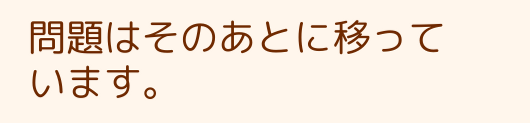問題はそのあとに移っています。